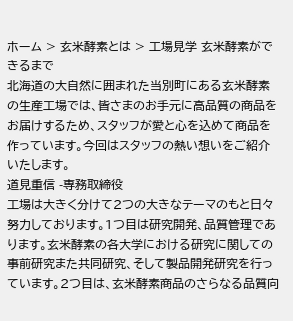ホーム > 玄米酵素とは > 工場見学 玄米酵素ができるまで
北海道の大自然に囲まれた当別町にある玄米酵素の生産工場では、皆さまのお手元に高品質の商品をお届けするため、スタッフが愛と心を込めて商品を作っています。今回はスタッフの熱い想いをご紹介いたします。
道見重信 -専務取締役
工場は大きく分けて2つの大きなテーマのもと日々努力しております。1つ目は研究開発、品質管理であります。玄米酵素の各大学における研究に関しての事前研究また共同研究、そして製品開発研究を行っています。2つ目は、玄米酵素商品のさらなる品質向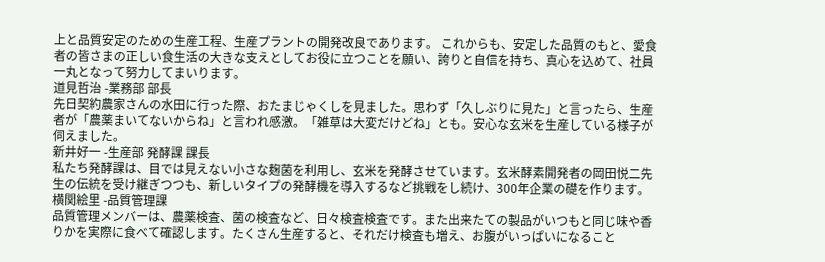上と品質安定のための生産工程、生産プラントの開発改良であります。 これからも、安定した品質のもと、愛食者の皆さまの正しい食生活の大きな支えとしてお役に立つことを願い、誇りと自信を持ち、真心を込めて、社員一丸となって努力してまいります。
道見哲治 -業務部 部長
先日契約農家さんの水田に行った際、おたまじゃくしを見ました。思わず「久しぶりに見た」と言ったら、生産者が「農薬まいてないからね」と言われ感激。「雑草は大変だけどね」とも。安心な玄米を生産している様子が伺えました。
新井好一 -生産部 発酵課 課長
私たち発酵課は、目では見えない小さな麹菌を利用し、玄米を発酵させています。玄米酵素開発者の岡田悦二先生の伝統を受け継ぎつつも、新しいタイプの発酵機を導入するなど挑戦をし続け、300年企業の礎を作ります。
横関絵里 -品質管理課
品質管理メンバーは、農薬検査、菌の検査など、日々検査検査です。また出来たての製品がいつもと同じ味や香りかを実際に食べて確認します。たくさん生産すると、それだけ検査も増え、お腹がいっぱいになること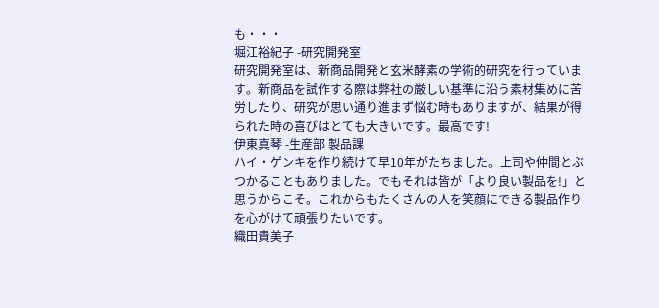も・・・
堀江裕紀子 -研究開発室
研究開発室は、新商品開発と玄米酵素の学術的研究を行っています。新商品を試作する際は弊社の厳しい基準に沿う素材集めに苦労したり、研究が思い通り進まず悩む時もありますが、結果が得られた時の喜びはとても大きいです。最高です!
伊東真琴 -生産部 製品課
ハイ・ゲンキを作り続けて早10年がたちました。上司や仲間とぶつかることもありました。でもそれは皆が「より良い製品を!」と思うからこそ。これからもたくさんの人を笑顔にできる製品作りを心がけて頑張りたいです。
織田貴美子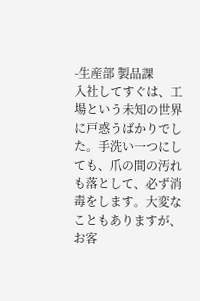-生産部 製品課
入社してすぐは、工場という未知の世界に戸惑うばかりでした。手洗い一つにしても、爪の間の汚れも落として、必ず消毒をします。大変なこともありますが、お客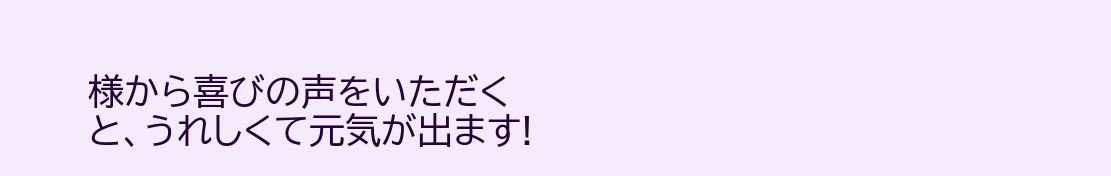様から喜びの声をいただくと、うれしくて元気が出ます!